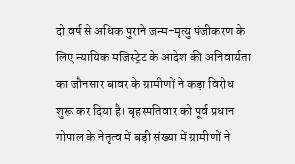दो वर्ष से अधिक पुराने जन्म-मृत्यु पंजीकरण के लिए न्यायिक मजिस्ट्रेट के आदेश की अनिवार्यता का जौनसार बावर के ग्रामीणों ने कड़ा विरोध शुरू कर दिया है। बृहस्पतिवार को पूर्व प्रधान गोपाल के नेतृत्व में बड़ी संख्या में ग्रामीणों ने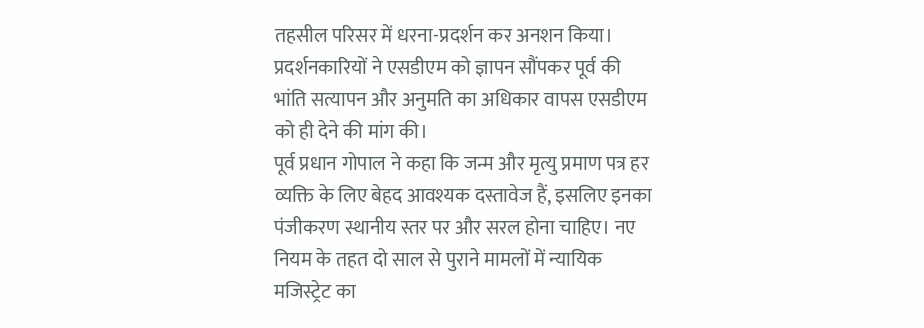तहसील परिसर में धरना-प्रदर्शन कर अनशन किया। प्रदर्शनकारियों ने एसडीएम को ज्ञापन सौंपकर पूर्व की भांति सत्यापन और अनुमति का अधिकार वापस एसडीएम को ही देने की मांग की।
पूर्व प्रधान गोपाल ने कहा कि जन्म और मृत्यु प्रमाण पत्र हर व्यक्ति के लिए बेहद आवश्यक दस्तावेज हैं, इसलिए इनका पंजीकरण स्थानीय स्तर पर और सरल होना चाहिए। नए नियम के तहत दो साल से पुराने मामलों में न्यायिक मजिस्ट्रेट का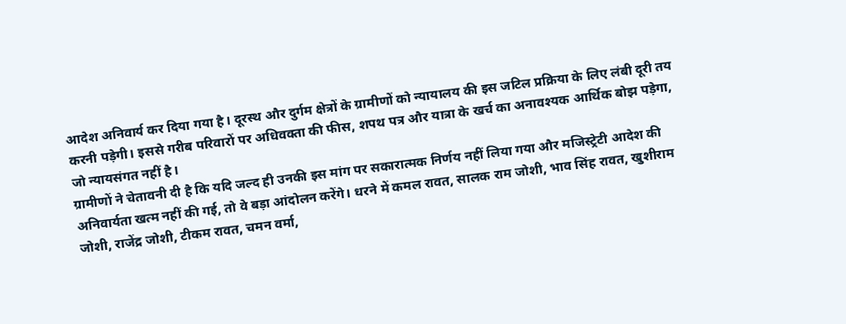आदेश अनिवार्य कर दिया गया है। दूरस्थ और दुर्गम क्षेत्रों के ग्रामीणों को न्यायालय की इस जटिल प्रक्रिया के लिए लंबी दूरी तय करनी पड़ेगी। इससे गरीब परिवारों पर अधिवक्ता की फीस, शपथ पत्र और यात्रा के खर्च का अनावश्यक आर्थिक बोझ पड़ेगा, जो न्यायसंगत नहीं है।
ग्रामीणों ने चेतावनी दी है कि यदि जल्द ही उनकी इस मांग पर सकारात्मक निर्णय नहीं लिया गया और मजिस्ट्रेटी आदेश की अनिवार्यता खत्म नहीं की गई, तो वे बड़ा आंदोलन करेंगे। धरने में कमल रावत, सालक राम जोशी, भाव सिंह रावत, खुशीराम जोशी, राजेंद्र जोशी, टीकम रावत, चमन वर्मा,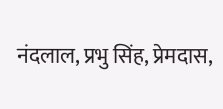नंदलाल, प्रभु सिंह, प्रेमदास,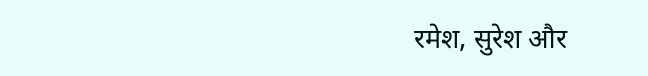रमेश, सुरेश और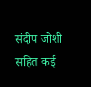संदीप जोशी सहित कई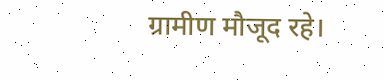ग्रामीण मौजूद रहे।